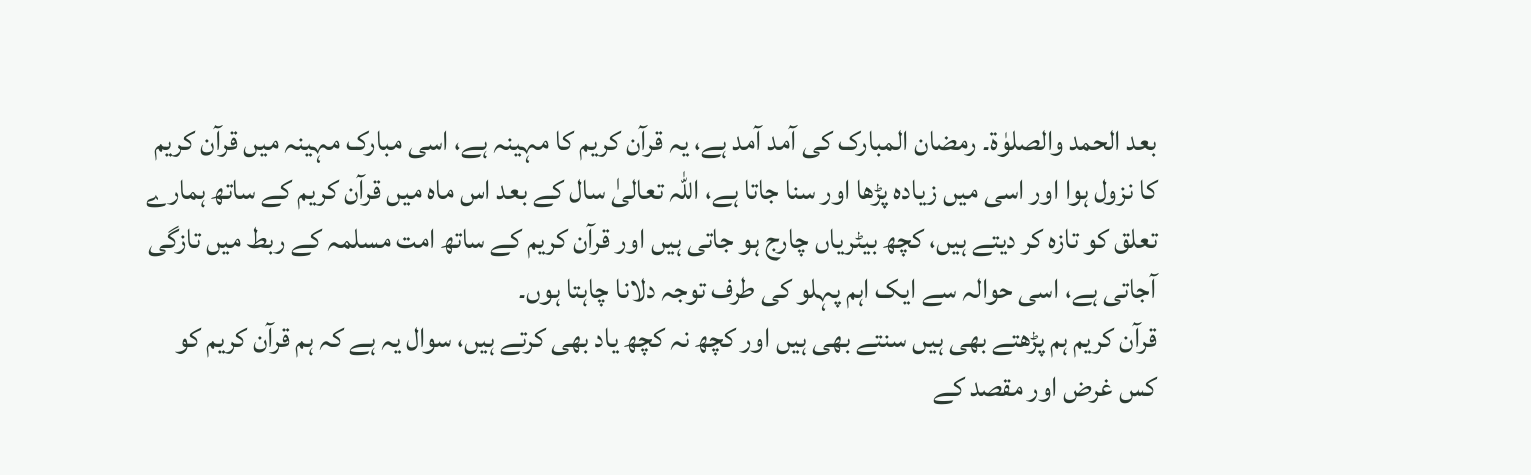بعد الحمد والصلوٰۃ۔ رمضان المبارک کی آمد آمد ہے، یہ قرآن کریم کا مہینہ ہے، اسی مبارک مہینہ میں قرآن کریم کا نزول ہوا اور اسی میں زیادہ پڑھا اور سنا جاتا ہے، اللہ تعالیٰ سال کے بعد اس ماہ میں قرآن کریم کے ساتھ ہمارے تعلق کو تازہ کر دیتے ہیں، کچھ بیٹریاں چارج ہو جاتی ہیں اور قرآن کریم کے ساتھ امت مسلمہ کے ربط میں تازگی آجاتی ہے، اسی حوالہ سے ایک اہم پہلو کی طرف توجہ دلانا چاہتا ہوں۔
قرآن کریم ہم پڑھتے بھی ہیں سنتے بھی ہیں اور کچھ نہ کچھ یاد بھی کرتے ہیں، سوال یہ ہے کہ ہم قرآن کریم کو کس غرض اور مقصد کے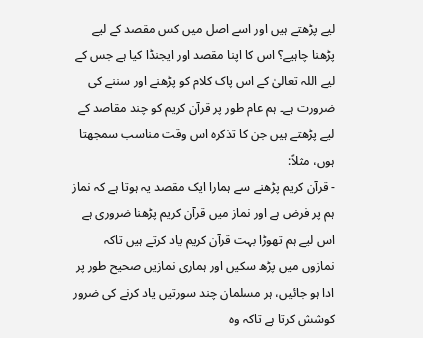لیے پڑھتے ہیں اور اسے اصل میں کس مقصد کے لیے پڑھنا چاہیے؟ اس کا اپنا مقصد اور ایجنڈا کیا ہے جس کے لیے اللہ تعالیٰ کے اس پاک کلام کو پڑھنے اور سننے کی ضرورت ہے۔ ہم عام طور پر قرآن کریم کو چند مقاصد کے لیے پڑھتے ہیں جن کا تذکرہ اس وقت مناسب سمجھتا ہوں، مثلاً:
- قرآن کریم پڑھنے سے ہمارا ایک مقصد یہ ہوتا ہے کہ نماز ہم پر فرض ہے اور نماز میں قرآن کریم پڑھنا ضروری ہے اس لیے ہم تھوڑا بہت قرآن کریم یاد کرتے ہیں تاکہ نمازوں میں پڑھ سکیں اور ہماری نمازیں صحیح طور پر ادا ہو جائیں، ہر مسلمان چند سورتیں یاد کرنے کی ضرور کوشش کرتا ہے تاکہ وہ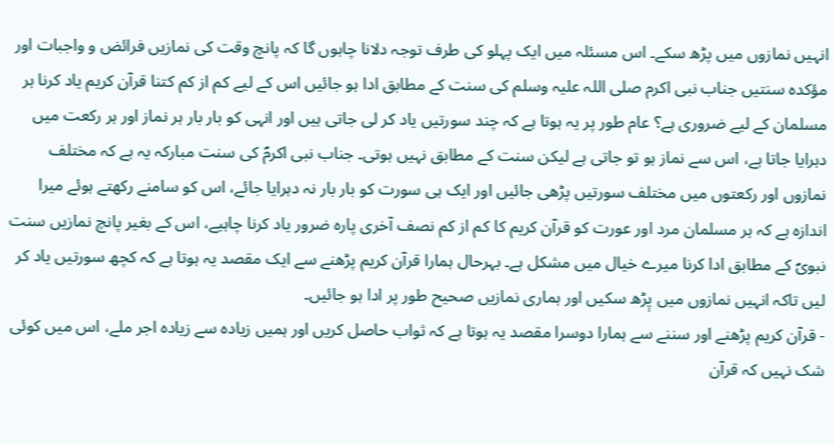انہیں نمازوں میں پڑھ سکے۔ اس مسئلہ میں ایک پہلو کی طرف توجہ دلانا چاہوں گا کہ پانچ وقت کی نمازیں فرائض و واجبات اور مؤکدہ سنتیں جناب نبی اکرم صلی اللہ علیہ وسلم کی سنت کے مطابق ادا ہو جائیں اس کے لیے کم از کم کتنا قرآن کریم یاد کرنا ہر مسلمان کے لیے ضروری ہے؟ عام طور پر یہ ہوتا ہے کہ چند سورتیں یاد کر لی جاتی ہیں اور انہی کو بار بار ہر نماز اور ہر رکعت میں دہرایا جاتا ہے، اس سے نماز ہو تو جاتی ہے لیکن سنت کے مطابق نہیں ہوتی۔ جناب نبی اکرمؐ کی سنت مبارکہ یہ ہے کہ مختلف نمازوں اور رکعتوں میں مختلف سورتیں پڑھی جائیں اور ایک ہی سورت کو بار بار نہ دہرایا جائے، اس کو سامنے رکھتے ہوئے میرا اندازہ ہے کہ ہر مسلمان مرد اور عورت کو قرآن کریم کا کم از کم نصف آخری پارہ ضرور یاد کرنا چاہیے، اس کے بغیر پانچ نمازیں سنت نبویؐ کے مطابق ادا کرنا میرے خیال میں مشکل ہے۔ بہرحال ہمارا قرآن کریم پڑھنے سے ایک مقصد یہ ہوتا ہے کہ کچھ سورتیں یاد کر لیں تاکہ انہیں نمازوں میں پٖڑھ سکیں اور ہماری نمازیں صحیح طور پر ادا ہو جائیں۔
- قرآن کریم پڑھنے اور سننے سے ہمارا دوسرا مقصد یہ ہوتا ہے کہ ثواب حاصل کریں اور ہمیں زیادہ سے زیادہ اجر ملے، اس میں کوئی شک نہیں کہ قرآن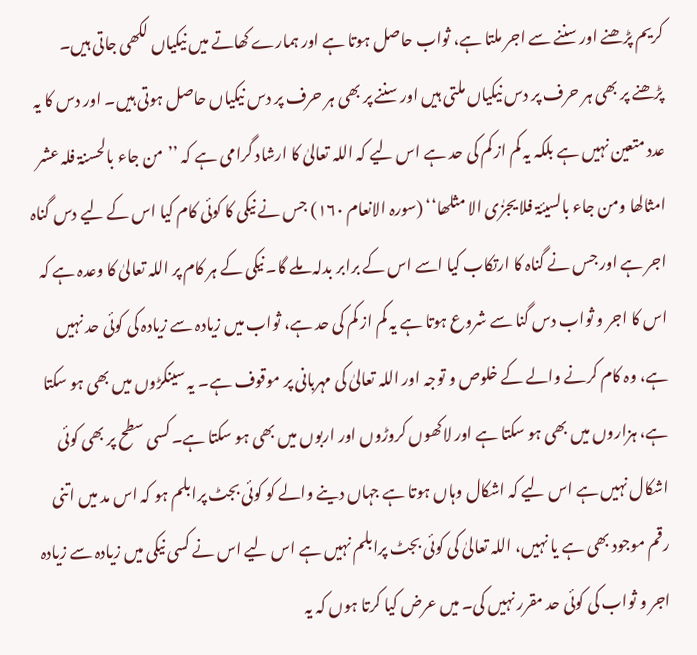کریم پڑھنے اور سننے سے اجر ملتا ہے، ثواب حاصل ہوتا ہے اور ہمارے کھاتے میں نیکیاں لکھی جاتی ہیں۔ پڑھنے پر بھی ہر حرف پر دس نیکیاں ملتی ہیں اور سننے پر بھی ہر حرف پر دس نیکیاں حاصل ہوتی ہیں۔ اور دس کا یہ عدد متعین نہیں ہے بلکہ یہ کم از کم کی حد ہے اس لیے کہ اللہ تعالیٰ کا ارشاد گرامی ہے کہ ’’من جاء بالحسنۃ فلہ عشر امثالھا ومن جاء بالسیئۃ فلا یجزٰی الا مثلھا‘‘ (سورہ الانعام ۱۶۰) جس نے نیکی کا کوئی کام کیا اس کے لیے دس گناہ اجر ہے اور جس نے گناہ کا ارتکاب کیا اسے اس کے برابر بدلہ ملے گا۔ نیکی کے ہر کام پر اللہ تعالیٰ کا وعدہ ہے کہ اس کا اجر و ثواب دس گنا سے شروع ہوتا ہے یہ کم از کم کی حد ہے، ثواب میں زیادہ سے زیادہ کی کوئی حد نہیں ہے، وہ کام کرنے والے کے خلوص و توجہ اور اللہ تعالیٰ کی مہربانی پر موقوف ہے۔ یہ سینکڑوں میں بھی ہو سکتا ہے، ہزاروں میں بھی ہو سکتا ہے اور لاکھوں کروڑوں اور اربوں میں بھی ہو سکتا ہے۔ کسی سطح پر بھی کوئی اشکال نہیں ہے اس لیے کہ اشکال وہاں ہوتا ہے جہاں دینے والے کو کوئی بجٹ پرابلم ہو کہ اس مد میں اتنی رقم موجود بھی ہے یا نہیں، اللہ تعالیٰ کی کوئی بجٹ پرابلم نہیں ہے اس لیے اس نے کسی نیکی میں زیادہ سے زیادہ اجر و ثواب کی کوئی حد مقرر نہیں کی۔ میں عرض کیا کرتا ہوں کہ یہ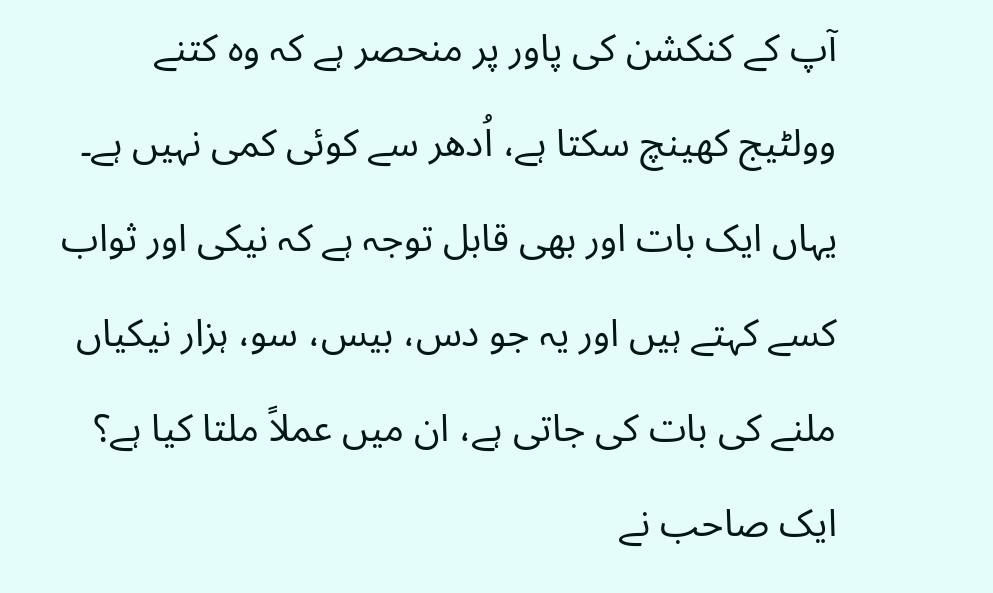آپ کے کنکشن کی پاور پر منحصر ہے کہ وہ کتنے وولٹیج کھینچ سکتا ہے، اُدھر سے کوئی کمی نہیں ہے۔
یہاں ایک بات اور بھی قابل توجہ ہے کہ نیکی اور ثواب کسے کہتے ہیں اور یہ جو دس، بیس، سو، ہزار نیکیاں ملنے کی بات کی جاتی ہے، ان میں عملاً ملتا کیا ہے؟ ایک صاحب نے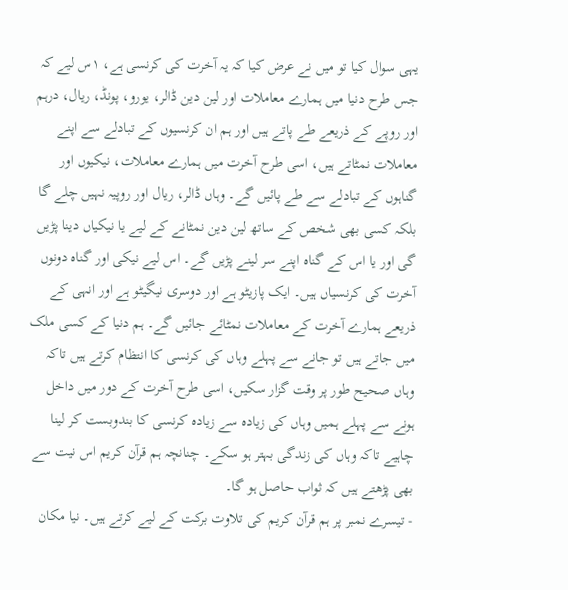یہی سوال کیا تو میں نے عرض کیا کہ یہ آخرت کی کرنسی ہے، ۱س لیے کہ جس طرح دنیا میں ہمارے معاملات اور لین دین ڈالر، یورو، پونڈ، ریال، درہم اور روپے کے ذریعے طے پاتے ہیں اور ہم ان کرنسیوں کے تبادلے سے اپنے معاملات نمٹاتے ہیں، اسی طرح آخرت میں ہمارے معاملات، نیکیوں اور گناہوں کے تبادلے سے طے پائیں گے۔ وہاں ڈالر، ریال اور روپیہ نہیں چلے گا بلکہ کسی بھی شخص کے ساتھ لین دین نمٹانے کے لیے یا نیکیاں دینا پڑیں گی اور یا اس کے گناہ اپنے سر لینے پڑیں گے۔ اس لیے نیکی اور گناہ دونوں آخرت کی کرنسیاں ہیں۔ ایک پازیٹو ہے اور دوسری نیگیٹو ہے اور انہی کے ذریعے ہمارے آخرت کے معاملات نمٹائے جائیں گے۔ ہم دنیا کے کسی ملک میں جاتے ہیں تو جانے سے پہلے وہاں کی کرنسی کا انتظام کرتے ہیں تاکہ وہاں صحیح طور پر وقت گزار سکیں، اسی طرح آخرت کے دور میں داخل ہونے سے پہلے ہمیں وہاں کی زیادہ سے زیادہ کرنسی کا بندوبست کر لینا چاہیے تاکہ وہاں کی زندگی بہتر ہو سکے۔ چنانچہ ہم قرآن کریم اس نیت سے بھی پڑھتے ہیں کہ ثواب حاصل ہو گا۔
- تیسرے نمبر پر ہم قرآن کریم کی تلاوت برکت کے لیے کرتے ہیں۔ نیا مکان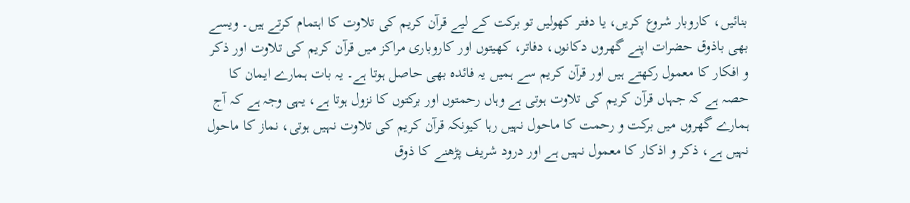بنائیں، کاروبار شروع کریں، یا دفتر کھولیں تو برکت کے لیے قرآن کریم کی تلاوت کا اہتمام کرتے ہیں۔ ویسے بھی باذوق حضرات اپنے گھروں دکانوں، دفاتر، کھیتوں اور کاروباری مراکز میں قرآن کریم کی تلاوت اور ذکر و افکار کا معمول رکھتے ہیں اور قرآن کریم سے ہمیں یہ فائدہ بھی حاصل ہوتا ہے۔ یہ بات ہمارے ایمان کا حصہ ہے کہ جہاں قرآن کریم کی تلاوت ہوتی ہے وہاں رحمتوں اور برکتوں کا نزول ہوتا ہے، یہی وجہ ہے کہ آج ہمارے گھروں میں برکت و رحمت کا ماحول نہیں رہا کیونکہ قرآن کریم کی تلاوت نہیں ہوتی، نماز کا ماحول نہیں ہے، ذکر و اذکار کا معمول نہیں ہے اور درود شریف پڑھنے کا ذوق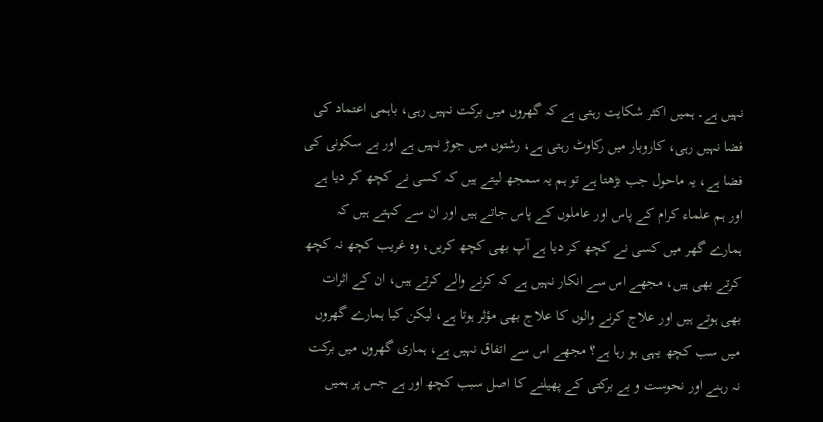نہیں ہے۔ ہمیں اکثر شکایت رہتی ہے کہ گھروں میں برکت نہیں رہی، باہمی اعتماد کی فضا نہیں رہی، کاروبار میں رکاوٹ رہتی ہے، رشتوں میں جوڑ نہیں ہے اور بے سکونی کی فضا ہے، یہ ماحول جب بڑھتا ہے تو ہم یہ سمجھ لیتے ہیں کہ کسی نے کچھ کر دیا ہے اور ہم علماء کرام کے پاس اور عاملوں کے پاس جاتے ہیں اور ان سے کہتے ہیں کہ ہمارے گھر میں کسی نے کچھ کر دیا ہے آپ بھی کچھ کریں، وہ غریب کچھ نہ کچھ کرتے بھی ہیں، مجھے اس سے انکار نہیں ہے کہ کرنے والے کرتے ہیں، ان کے اثرات بھی ہوتے ہیں اور علاج کرنے والوں کا علاج بھی مؤثر ہوتا ہے، لیکن کیا ہمارے گھروں میں سب کچھ یہی ہو رہا ہے؟ مجھے اس سے اتفاق نہیں ہے، ہماری گھروں میں برکت نہ رہنے اور نحوست و بے برکتی کے پھیلنے کا اصل سبب کچھ اور ہے جس پر ہمیں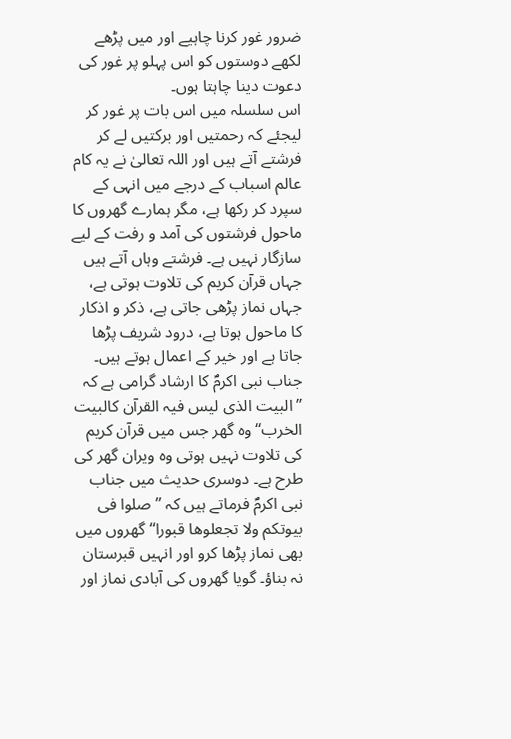ضرور غور کرنا چاہیے اور میں پڑھے لکھے دوستوں کو اس پہلو پر غور کی دعوت دینا چاہتا ہوں۔
اس سلسلہ میں اس بات پر غور کر لیجئے کہ رحمتیں اور برکتیں لے کر فرشتے آتے ہیں اور اللہ تعالیٰ نے یہ کام عالم اسباب کے درجے میں انہی کے سپرد کر رکھا ہے، مگر ہمارے گھروں کا ماحول فرشتوں کی آمد و رفت کے لیے سازگار نہیں ہے۔ فرشتے وہاں آتے ہیں جہاں قرآن کریم کی تلاوت ہوتی ہے، جہاں نماز پڑھی جاتی ہے، ذکر و اذکار کا ماحول ہوتا ہے، درود شریف پڑھا جاتا ہے اور خیر کے اعمال ہوتے ہیں۔ جناب نبی اکرمؐ کا ارشاد گرامی ہے کہ ’’البیت الذی لیس فیہ القرآن کالبیت الخرب‘‘ وہ گھر جس میں قرآن کریم کی تلاوت نہیں ہوتی وہ ویران گھر کی طرح ہے۔ دوسری حدیث میں جناب نبی اکرمؐ فرماتے ہیں کہ ’’صلوا فی بیوتکم ولا تجعلوھا قبورا‘‘ گھروں میں بھی نماز پڑھا کرو اور انہیں قبرستان نہ بناؤ۔ گویا گھروں کی آبادی نماز اور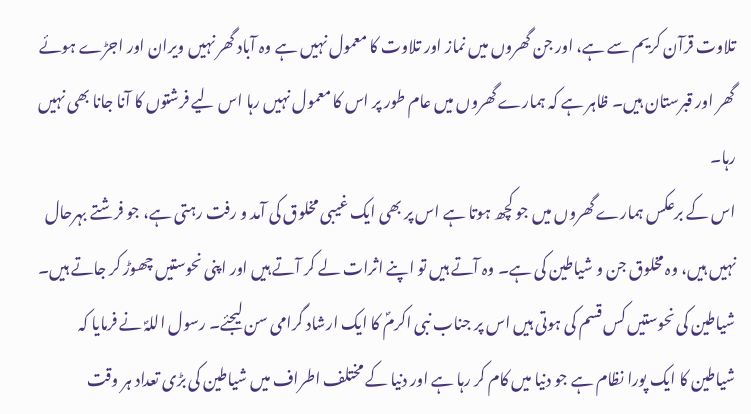تلاوت قرآن کریم سے ہے، اور جن گھروں میں نماز اور تلاوت کا معمول نہیں ہے وہ آباد گھر نہیں ویران اور اجڑے ہوئے گھر اور قبرستان ہیں۔ ظاہر ہے کہ ہمارے گھروں میں عام طور پر اس کا معمول نہیں رہا اس لیے فرشتوں کا آنا جانا بھی نہیں رہا۔
اس کے برعکس ہمارے گھروں میں جو کچھ ہوتا ہے اس پر بھی ایک غیبی مخلوق کی آمد و رفت رہتی ہے، جو فرشتے بہرحال نہیں ہیں، وہ مخلوق جن و شیاطین کی ہے۔ وہ آتے ہیں تو اپنے اثرات لے کر آتے ہیں اور اپنی نحوستیں چھوڑ کر جاتے ہیں۔ شیاطین کی نحوستیں کس قسم کی ہوتی ہیں اس پر جناب نبی اکرمؐ کا ایک ارشاد گرامی سن لیجئے۔ رسول اللہؐ نے فرمایا کہ شیاطین کا ایک پورا نظام ہے جو دنیا میں کام کر رہا ہے اور دنیا کے مختلف اطراف میں شیاطین کی بڑی تعداد ہر وقت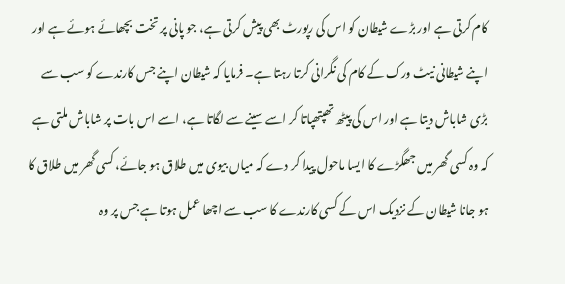کام کرتی ہے اور بڑے شیطان کو اس کی رپورٹ بھی پیش کرتی ہے، جو پانی پر تخت بچھائے ہوئے ہے اور اپنے شیطانی نیٹ ورک کے کام کی نگرانی کرتا رہتا ہے۔ فرمایا کہ شیطان اپنے جس کارندے کو سب سے بڑی شاباش دیتا ہے اور اس کی پیٹھ تھپتھپاتا کر اسے سینے سے لگاتا ہے، اسے اس بات پر شاباش ملتی ہے کہ وہ کسی گھر میں جھگڑے کا ایسا ماحول پیدا کر دے کہ میاں بیوی میں طلاق ہو جائے، کسی گھر میں طلاق کا ہو جانا شیطان کے نزدیک اس کے کسی کارندے کا سب سے اچھا عمل ہوتا ہے جس پر وہ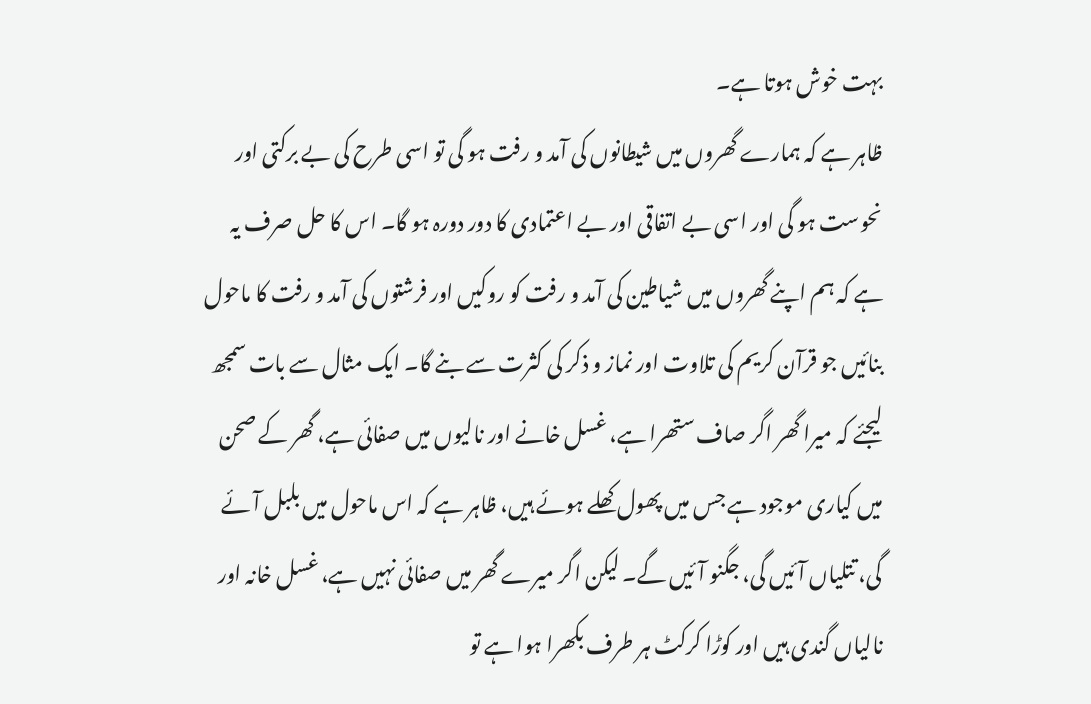بہت خوش ہوتا ہے۔
ظاہر ہے کہ ہمارے گھروں میں شیطانوں کی آمد و رفت ہو گی تو اسی طرح کی بے برکتی اور نحوست ہو گی اور اسی بے اتفاقی اور بے اعتمادی کا دور دورہ ہو گا۔ اس کا حل صرف یہ ہے کہ ہم اپنے گھروں میں شیاطین کی آمد و رفت کو روکیں اور فرشتوں کی آمد و رفت کا ماحول بنائیں جو قرآن کریم کی تلاوت اور نماز و ذکر کی کثرت سے بنے گا۔ ایک مثال سے بات سمجھ لیجئے کہ میرا گھر اگر صاف ستھرا ہے، غسل خانے اور نالیوں میں صفائی ہے، گھر کے صحن میں کیاری موجود ہے جس میں پھول کھلے ہوئے ہیں، ظاہر ہے کہ اس ماحول میں بلبل آئے گی، تتلیاں آئیں گی، جگنو آئیں گے۔ لیکن اگر میرے گھر میں صفائی نہیں ہے، غسل خانہ اور نالیاں گندی ہیں اور کوڑا کرکٹ ہر طرف بکھرا ہوا ہے تو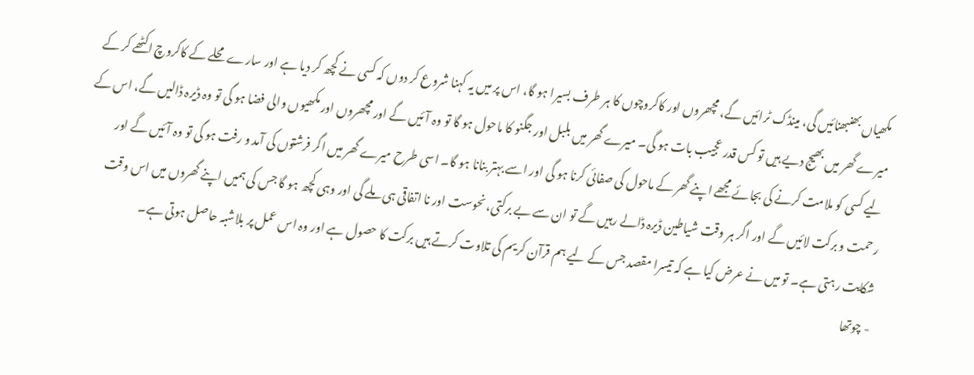مکھیاں بھنبھنائیں گی، مینڈک ٹرائیں گے، مچھروں اور کاکروچوں کا ہر طرف بسیرا ہو گا، اس پر میں یہ کہنا شروع کر دوں کہ کسی نے کچھ کر دیا ہے اور سارے محلے کے کاکروچ اکٹھے کر کے میرے گھر میں بھیج دیے ہیں تو کس قدر عجیب بات ہو گی۔ میرے گھر میں بلبل اور جگنو کا ماحول ہو گا تو وہ آئیں گے اور مچھروں اور مکھیوں والی فضا ہو گی تو وہ ڈیرہ ڈالیں گے، اس کے لیے کسی کو ملامت کرنے کی بجائے مجھے اپنے گھر کے ماحول کی صفائی کرنا ہو گی اور اسے بہتر بنانا ہو گا۔ اسی طرح میرے گھر میں اگر فرشتوں کی آمد و رفت ہو گی تو وہ آئیں گے اور رحمت و برکت لائیں گے اور اگر ہر وقت شیاطین ڈیرہ ڈالے رہیں گے تو ان سے بے برکتی، نحوست اور نا اتفاقی ہی ملے گی اور وہی کچھ ہو گا جس کی ہمیں اپنے گھروں میں اس وقت شکایت رہتی ہے۔ تو میں نے عرض کیا ہے کہ تیسرا مقصد جس کے لیے ہم قرآن کریم کی تلاوت کرتے ہیں برکت کا حصول ہے اور وہ اس عمل پر بلاشبہ حاصل ہوتی ہے۔
- چوتھا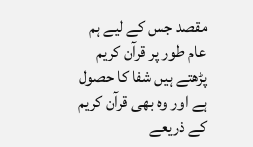مقصد جس کے لیے ہم عام طور پر قرآن کریم پڑھتے ہیں شفا کا حصول ہے اور وہ بھی قرآن کریم کے ذریعے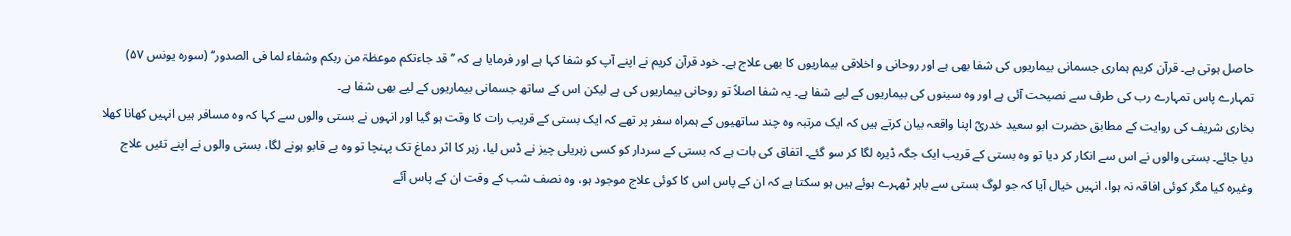حاصل ہوتی ہے۔ قرآن کریم ہماری جسمانی بیماریوں کی شفا بھی ہے اور روحانی و اخلاقی بیماریوں کا بھی علاج ہے۔ خود قرآن کریم نے اپنے آپ کو شفا کہا ہے اور فرمایا ہے کہ ’’قد جاءتکم موعظۃ من ربکم وشفاء لما فی الصدور‘‘ (سورہ یونس ۵۷) تمہارے پاس تمہارے رب کی طرف سے نصیحت آئی ہے اور وہ سینوں کی بیماریوں کے لیے شفا ہے۔ یہ شفا اصلاً تو روحانی بیماریوں کی ہے لیکن اس کے ساتھ جسمانی بیماریوں کے لیے بھی شفا ہے۔
بخاری شریف کی روایت کے مطابق حضرت ابو سعید خدریؓ اپنا واقعہ بیان کرتے ہیں کہ ایک مرتبہ وہ چند ساتھیوں کے ہمراہ سفر پر تھے کہ ایک بستی کے قریب رات کا وقت ہو گیا اور انہوں نے بستی والوں سے کہا کہ وہ مسافر ہیں انہیں کھانا کھلا دیا جائے۔ بستی والوں نے اس سے انکار کر دیا تو وہ بستی کے قریب ایک جگہ ڈیرہ لگا کر سو گئے۔ اتفاق کی بات ہے کہ بستی کے سردار کو کسی زہریلی چیز نے ڈس لیا، زہر کا اثر دماغ تک پہنچا تو وہ بے قابو ہونے لگا، بستی والوں نے اپنے تئیں علاج وغیرہ کیا مگر کوئی افاقہ نہ ہوا، انہیں خیال آیا کہ جو لوگ بستی سے باہر ٹھہرے ہوئے ہیں ہو سکتا ہے کہ ان کے پاس اس کا کوئی علاج موجود ہو، وہ نصف شب کے وقت ان کے پاس آئے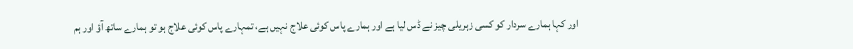اور کہا ہمارے سردار کو کسی زہریلی چیز نے ڈس لیا ہے اور ہمارے پاس کوئی علاج نہیں ہے، تمہارے پاس کوئی علاج ہو تو ہمارے ساتھ آؤ اور ہم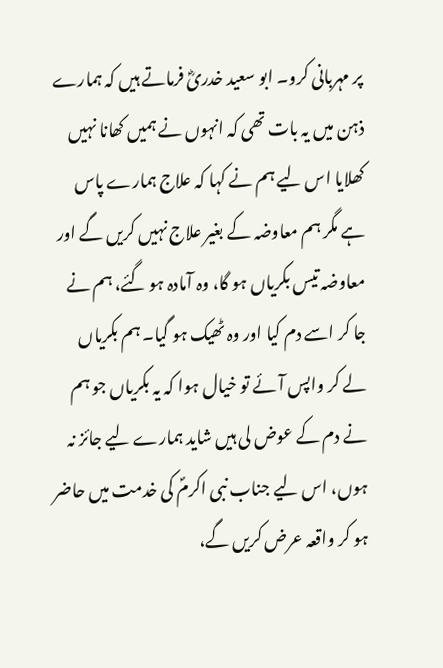پر مہربانی کرو۔ ابو سعید خدریؓ فرماتے ہیں کہ ہمارے ذہن میں یہ بات تھی کہ انہوں نے ہمیں کھانا نہیں کھلایا اس لیے ہم نے کہا کہ علاج ہمارے پاس ہے مگر ہم معاوضہ کے بغیر علاج نہیں کریں گے اور معاوضہ تیس بکریاں ہو گا، وہ آمادہ ہو گئے، ہم نے جا کر اسے دم کیا اور وہ ٹھیک ہو گیا۔ ہم بکریاں لے کر واپس آئے تو خیال ہوا کہ یہ بکریاں جو ہم نے دم کے عوض لی ہیں شاید ہمارے لیے جائز نہ ہوں، اس لیے جناب نبی اکرمؐ کی خدمت میں حاضر ہو کر واقعہ عرض کریں گے،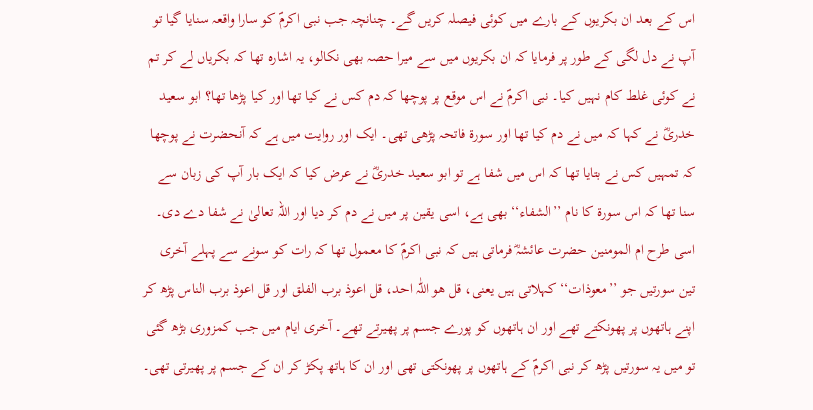اس کے بعد ان بکریوں کے بارے میں کوئی فیصلہ کریں گے۔ چنانچہ جب نبی اکرمؐ کو سارا واقعہ سنایا گیا تو آپ نے دل لگی کے طور پر فرمایا کہ ان بکریوں میں سے میرا حصہ بھی نکالو، یہ اشارہ تھا کہ بکریاں لے کر تم نے کوئی غلط کام نہیں کیا۔ نبی اکرمؐ نے اس موقع پر پوچھا کہ دم کس نے کیا تھا اور کیا پڑھا تھا؟ ابو سعید خدریؓ نے کہا کہ میں نے دم کیا تھا اور سورۃ فاتحہ پڑھی تھی۔ ایک اور روایت میں ہے کہ آنحضرت نے پوچھا کہ تمہیں کس نے بتایا تھا کہ اس میں شفا ہے تو ابو سعید خدریؓ نے عرض کیا کہ ایک بار آپ کی زبان سے سنا تھا کہ اس سورۃ کا نام ’’الشفاء‘‘ بھی ہے، اسی یقین پر میں نے دم کر دیا اور اللہ تعالیٰ نے شفا دے دی۔
اسی طرح ام المومنین حضرت عائشہؓ فرماتی ہیں کہ نبی اکرمؐ کا معمول تھا کہ رات کو سونے سے پہلے آخری تین سورتیں جو ’’معوذات‘‘ کہلاتی ہیں یعنی، قل ھو اللّٰہ احد، قل اعوذ برب الفلق اور قل اعوذ برب الناس پڑھ کر اپنے ہاتھوں پر پھونکتے تھے اور ان ہاتھوں کو پورے جسم پر پھیرتے تھے۔ آخری ایام میں جب کمزوری بڑھ گئی تو میں یہ سورتیں پڑھ کر نبی اکرمؐ کے ہاتھوں پر پھونکتی تھی اور ان کا ہاتھ پکڑ کر ان کے جسم پر پھیرتی تھی۔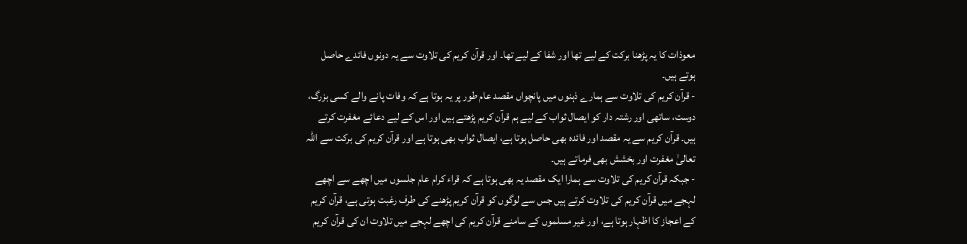معوذات کا یہ پڑھنا برکت کے لیے تھا اور شفا کے لیے تھا۔ اور قرآن کریم کی تلاوت سے یہ دونوں فائدے حاصل ہوتے ہیں۔
- قرآن کریم کی تلاوت سے ہمارے ذہنوں میں پانچواں مقصد عام طور پر یہ ہوتا ہے کہ وفات پانے والے کسی بزرگ، دوست، ساتھی اور رشتہ دار کو ایصال ثواب کے لیے ہم قرآن کریم پڑھتے ہیں اور اس کے لیے دعائے مغفرت کرتے ہیں۔ قرآن کریم سے یہ مقصد اور فائدہ بھی حاصل ہوتا ہے، ایصال ثواب بھی ہوتا ہے اور قرآن کریم کی برکت سے اللہ تعالیٰ مغفرت اور بخشش بھی فرماتے ہیں۔
- جبکہ قرآن کریم کی تلاوت سے ہمارا ایک مقصد یہ بھی ہوتا ہے کہ قراء کرام عام جلسوں میں اچھے سے اچھے لہجے میں قرآن کریم کی تلاوت کرتے ہیں جس سے لوگوں کو قرآن کریم پڑھنے کی طرف رغبت ہوتی ہے، قرآن کریم کے اعجاز کا اظہار ہوتا ہے، اور غیر مسلموں کے سامنے قرآن کریم کی اچھے لہجے میں تلاوت ان کی قرآن کریم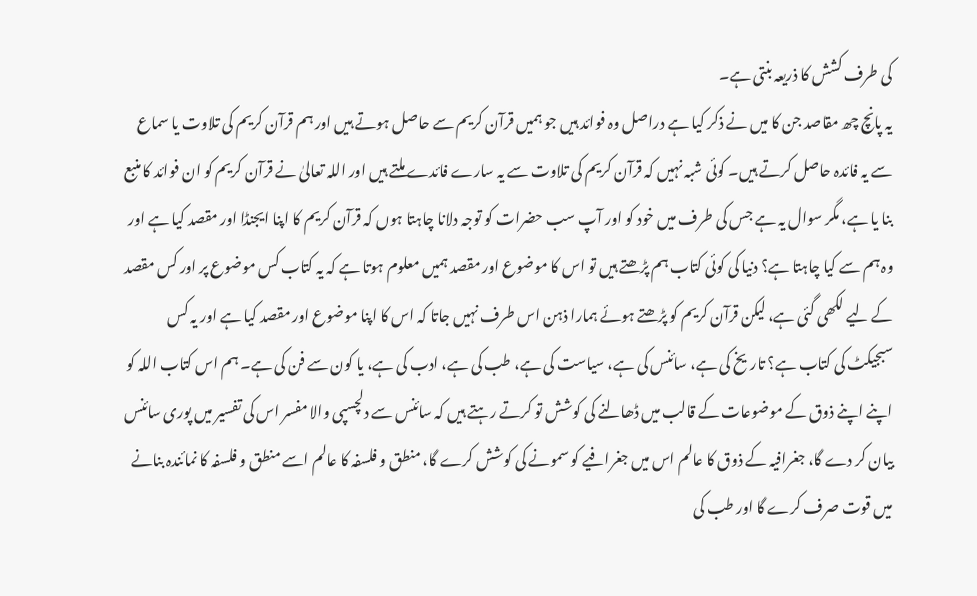کی طرف کشش کا ذریعہ بنتی ہے۔
یہ پانچ چھ مقاصد جن کا میں نے ذکر کیا ہے دراصل وہ فوائد ہیں جو ہمیں قرآن کریم سے حاصل ہوتے ہیں اور ہم قرآن کریم کی تلاوت یا سماع سے یہ فائدہ حاصل کرتے ہیں۔ کوئی شبہ نہیں کہ قرآن کریم کی تلاوت سے یہ سارے فائدے ملتے ہیں اور اللہ تعالیٰ نے قرآن کریم کو ان فوائد کا منبع بنا یا ہے، مگر سوال یہ ہے جس کی طرف میں خود کو اور آپ سب حضرات کو توجہ دلانا چاہتا ہوں کہ قرآن کریم کا اپنا ایجنڈا اور مقصد کیا ہے اور وہ ہم سے کیا چاہتا ہے؟ دنیا کی کوئی کتاب ہم پڑھتے ہیں تو اس کا موضوع اور مقصد ہمیں معلوم ہوتا ہے کہ یہ کتاب کس موضوع پر اور کس مقصد کے لیے لکھی گئی ہے، لیکن قرآن کریم کو پڑھتے ہوئے ہمارا ذہن اس طرف نہیں جاتا کہ اس کا اپنا موضوع اور مقصد کیا ہے اور یہ کس سبجیکٹ کی کتاب ہے؟ تاریخ کی ہے، سائنس کی ہے، سیاست کی ہے، طب کی ہے، ادب کی ہے، یا کون سے فن کی ہے۔ ہم اس کتاب اللہ کو اپنے اپنے ذوق کے موضوعات کے قالب میں ڈھالنے کی کوشش تو کرتے رہتے ہیں کہ سائنس سے دلچسپی والا مفسر اس کی تفسیر میں پوری سائنس بیان کر دے گا، جغرافیہ کے ذوق کا عالم اس میں جغرافیے کو سمونے کی کوشش کرے گا، منطق و فلسفہ کا عالم اسے منطق و فلسفہ کا نمائندہ بنانے میں قوت صرف کرے گا اور طب کی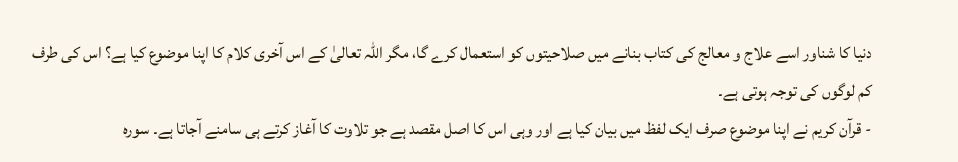دنیا کا شناور اسے علاج و معالج کی کتاب بنانے میں صلاحیتوں کو استعمال کرے گا، مگر اللہ تعالیٰ کے اس آخری کلام کا اپنا موضوع کیا ہے؟ اس کی طرف کم لوگوں کی توجہ ہوتی ہے۔
- قرآن کریم نے اپنا موضوع صرف ایک لفظ میں بیان کیا ہے اور وہی اس کا اصل مقصد ہے جو تلاوت کا آغاز کرتے ہی سامنے آجاتا ہے۔ سورہ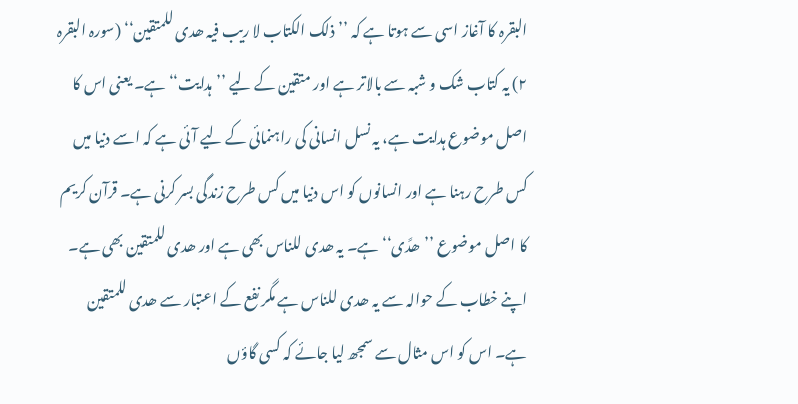البقرہ کا آغاز اسی سے ہوتا ہے کہ ’’ذلک الکتاب لا ریب فیہ ھدی للمتقین‘‘ (سورہ البقرہ ۲) یہ کتاب شک و شبہ سے بالاتر ہے اور متقین کے لیے ’’ہدایت‘‘ ہے۔ یعنی اس کا اصل موضوع ہدایت ہے، یہ نسل انسانی کی راہنمائی کے لیے آئی ہے کہ اسے دنیا میں کس طرح رہنا ہے اور انسانوں کو اس دنیا میں کس طرح زندگی بسر کرنی ہے۔ قرآن کریم کا اصل موضوع ’’ھدًی‘‘ ہے۔ یہ ھدی للناس بھی ہے اور ھدی للمتقین بھی ہے۔ اپنے خطاب کے حوالہ سے یہ ھدی للناس ہے مگر نفع کے اعتبار سے ھدی للمتقین ہے۔ اس کو اس مثال سے سمجھ لیا جائے کہ کسی گاؤں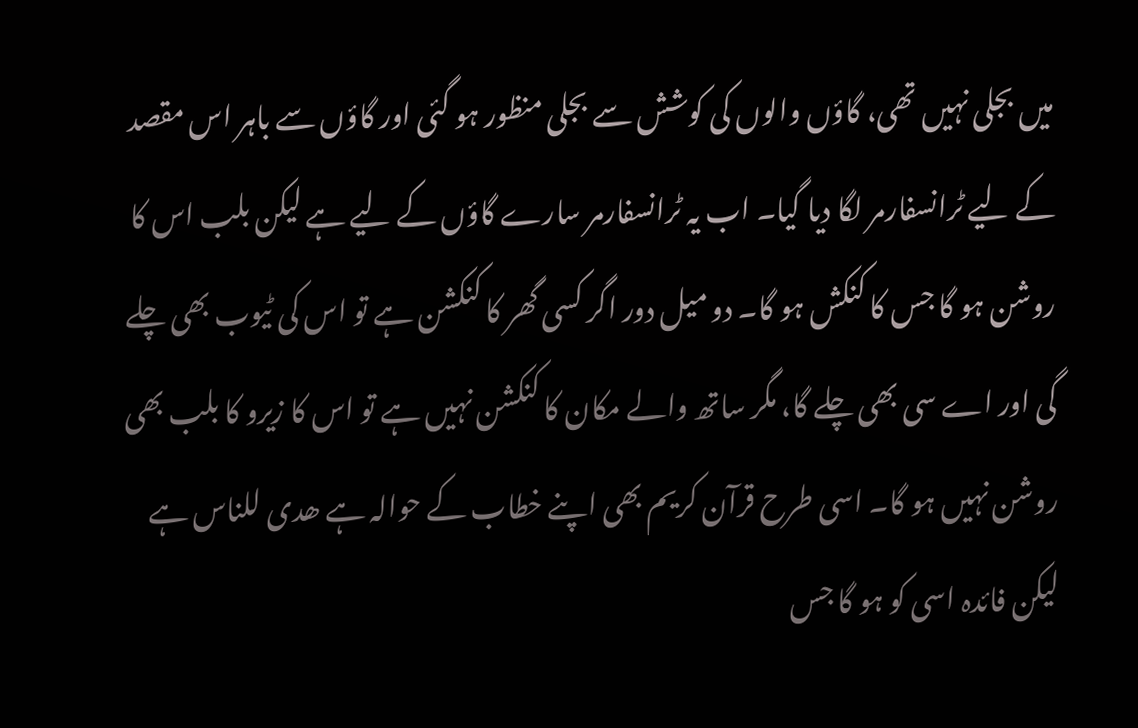میں بجلی نہیں تھی، گاؤں والوں کی کوشش سے بجلی منظور ہو گئی اور گاؤں سے باہر اس مقصد کے لیے ٹرانسفارمر لگا دیا گیا۔ اب یہ ٹرانسفارمر سارے گاؤں کے لیے ہے لیکن بلب اس کا روشن ہو گا جس کا کنکش ہو گا۔ دو میل دور اگر کسی گھر کا کنکشن ہے تو اس کی ٹیوب بھی چلے گی اور اے سی بھی چلے گا، مگر ساتھ والے مکان کا کنکشن نہیں ہے تو اس کا زیرو کا بلب بھی روشن نہیں ہو گا۔ اسی طرح قرآن کریم بھی اپنے خطاب کے حوالہ ہے ھدی للناس ہے لیکن فائدہ اسی کو ہو گا جس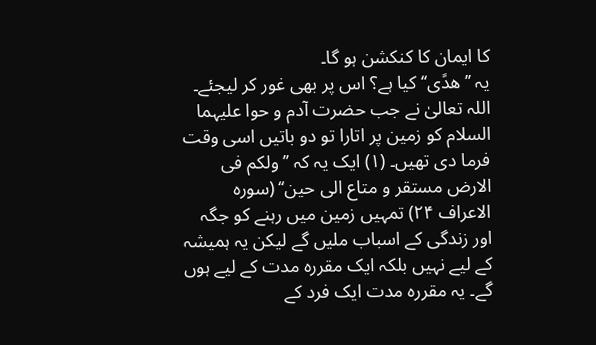کا ایمان کا کنکشن ہو گا۔
یہ ’’ھدًی‘‘ کیا ہے؟ اس پر بھی غور کر لیجئے۔ اللہ تعالیٰ نے جب حضرت آدم و حوا علیہما السلام کو زمین پر اتارا تو دو باتیں اسی وقت فرما دی تھیں۔ (۱) ایک یہ کہ ’’ولکم فی الارض مستقر و متاع الی حین‘‘ (سورہ الاعراف ۲۴) تمہیں زمین میں رہنے کو جگہ اور زندگی کے اسباب ملیں گے لیکن یہ ہمیشہ کے لیے نہیں بلکہ ایک مقررہ مدت کے لیے ہوں گے۔ یہ مقررہ مدت ایک فرد کے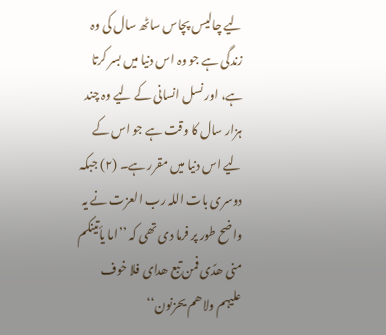لیے چالیس پچاس ساٹھ سال کی وہ زندگی ہے جو وہ اس دنیا میں بسر کرتا ہے، اور نسل انسانی کے لیے وہ چند ہزار سال کا وقت ہے جو اس کے لیے اس دنیا میں مقرر ہے۔ (۲) جبکہ دوسری بات اللہ رب العزت نے یہ واضح طور پر فرما دی تھی کہ ’’اما یأتینکم منی ھدًی فمن تبع ھدای فلا خوف علیہم ولاھم یحزنون‘‘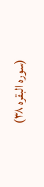(سورہ البقرہ ۳۸)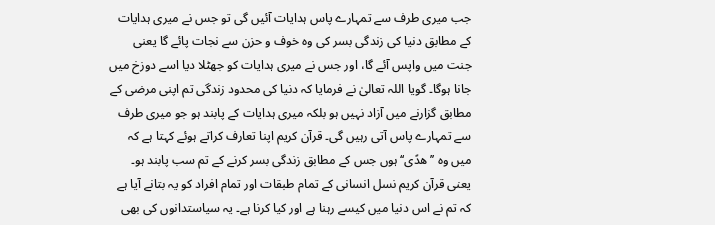جب میری طرف سے تمہارے پاس ہدایات آئیں گی تو جس نے میری ہدایات کے مطابق دنیا کی زندگی بسر کی وہ خوف و حزن سے نجات پائے گا یعنی جنت میں واپس آئے گا، اور جس نے میری ہدایات کو جھٹلا دیا اسے دوزخ میں جانا ہوگا۔ گویا اللہ تعالیٰ نے فرمایا کہ دنیا کی محدود زندگی تم اپنی مرضی کے مطابق گزارنے میں آزاد نہیں ہو بلکہ میری ہدایات کے پابند ہو جو میری طرف سے تمہارے پاس آتی رہیں گی۔ قرآن کریم اپنا تعارف کراتے ہوئے کہتا ہے کہ میں وہ ’’ھدًی‘‘ ہوں جس کے مطابق زندگی بسر کرنے کے تم سب پابند ہو۔ یعنی قرآن کریم نسل انسانی کے تمام طبقات اور تمام افراد کو یہ بتانے آیا ہے کہ تم نے اس دنیا میں کیسے رہنا ہے اور کیا کرنا ہے۔ یہ سیاستدانوں کی بھی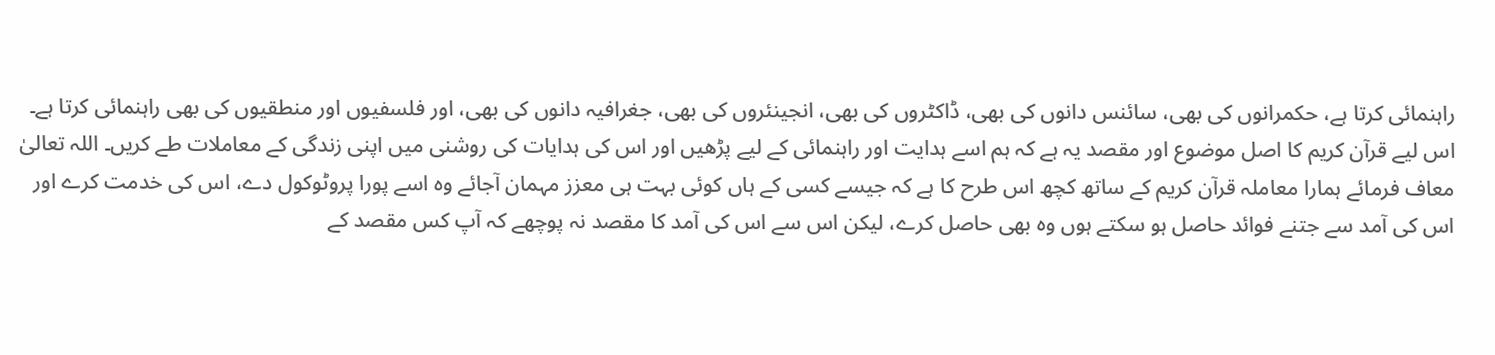راہنمائی کرتا ہے، حکمرانوں کی بھی، سائنس دانوں کی بھی، ڈاکٹروں کی بھی، انجینئروں کی بھی، جغرافیہ دانوں کی بھی، اور فلسفیوں اور منطقیوں کی بھی راہنمائی کرتا ہے۔
اس لیے قرآن کریم کا اصل موضوع اور مقصد یہ ہے کہ ہم اسے ہدایت اور راہنمائی کے لیے پڑھیں اور اس کی ہدایات کی روشنی میں اپنی زندگی کے معاملات طے کریں۔ اللہ تعالیٰ معاف فرمائے ہمارا معاملہ قرآن کریم کے ساتھ کچھ اس طرح کا ہے کہ جیسے کسی کے ہاں کوئی بہت ہی معزز مہمان آجائے وہ اسے پورا پروٹوکول دے، اس کی خدمت کرے اور اس کی آمد سے جتنے فوائد حاصل ہو سکتے ہوں وہ بھی حاصل کرے، لیکن اس سے اس کی آمد کا مقصد نہ پوچھے کہ آپ کس مقصد کے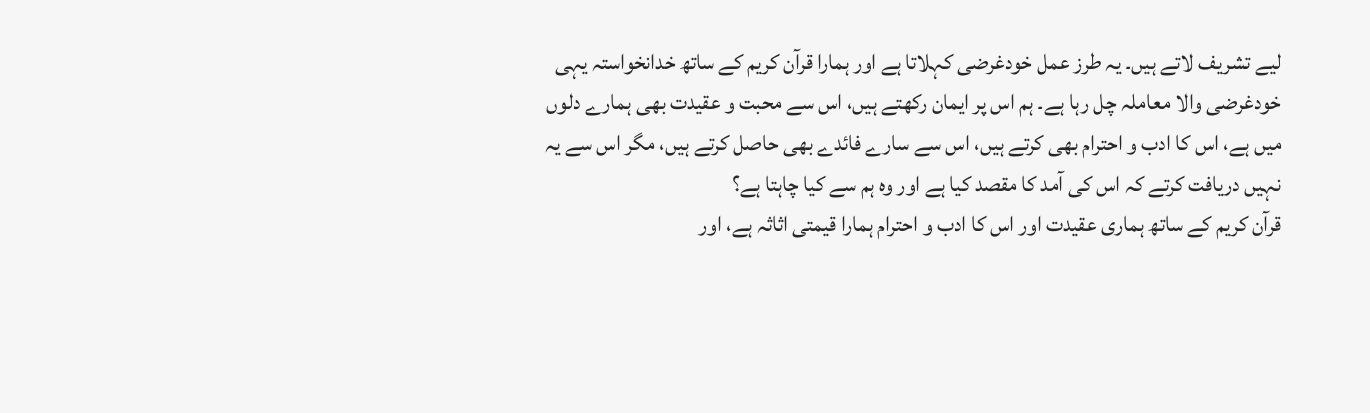لیے تشریف لاتے ہیں۔ یہ طرز عمل خودغرضی کہلاتا ہے اور ہمارا قرآن کریم کے ساتھ خدانخواستہ یہی خودغرضی والا معاملہ چل رہا ہے۔ ہم اس پر ایمان رکھتے ہیں، اس سے محبت و عقیدت بھی ہمارے دلوں میں ہے، اس کا ادب و احترام بھی کرتے ہیں، اس سے سارے فائدے بھی حاصل کرتے ہیں، مگر اس سے یہ نہیں دریافت کرتے کہ اس کی آمد کا مقصد کیا ہے اور وہ ہم سے کیا چاہتا ہے؟
قرآن کریم کے ساتھ ہماری عقیدت اور اس کا ادب و احترام ہمارا قیمتی اثاثہ ہے، اور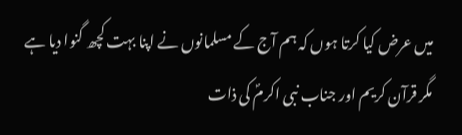میں عرض کیا کرتا ہوں کہ ہم آج کے مسلمانوں نے اپنا بہت کچھ گنوا دیا ہے مگر قرآن کریم اور جناب نبی اکرمؐ کی ذات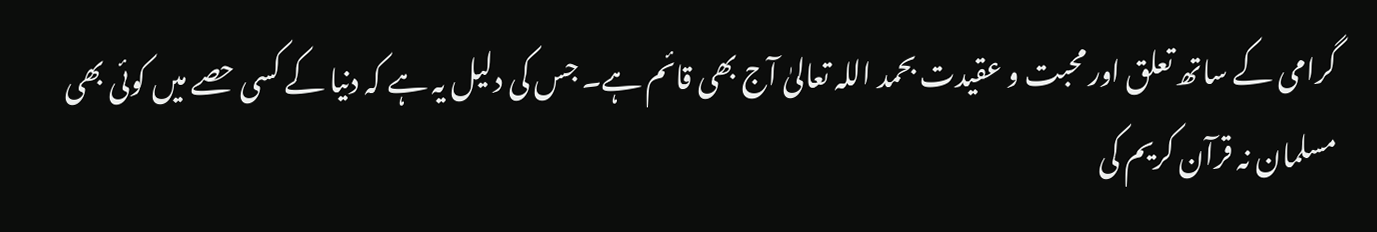گرامی کے ساتھ تعلق اور محبت و عقیدت بحمد اللہ تعالیٰ آج بھی قائم ہے۔ جس کی دلیل یہ ہے کہ دنیا کے کسی حصے میں کوئی بھی مسلمان نہ قرآن کریم کی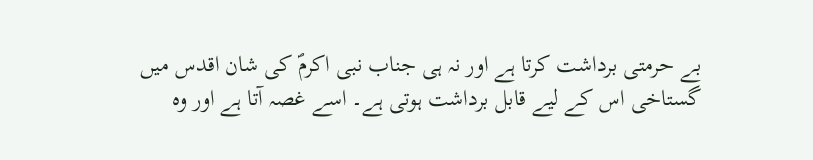بے حرمتی برداشت کرتا ہے اور نہ ہی جناب نبی اکرمؐ کی شان اقدس میں گستاخی اس کے لیے قابل برداشت ہوتی ہے۔ اسے غصہ آتا ہے اور وہ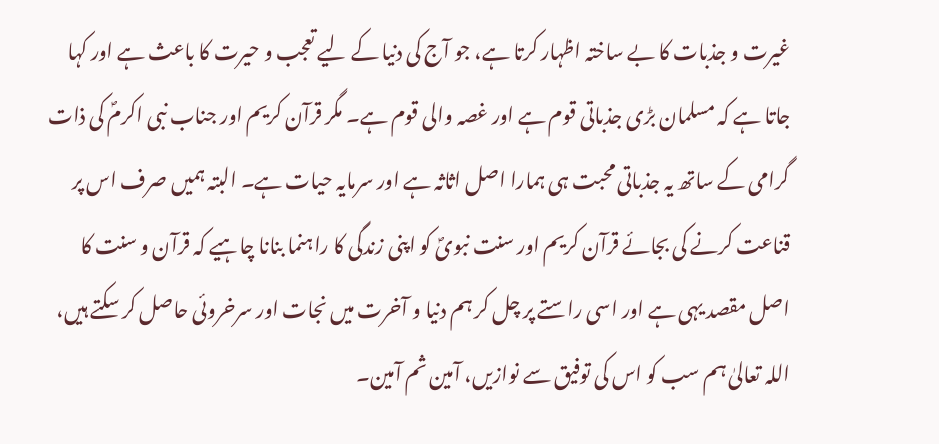غیرت و جذبات کا بے ساختہ اظہار کرتا ہے، جو آج کی دنیا کے لیے تعجب و حیرت کا باعث ہے اور کہا جاتا ہے کہ مسلمان بڑی جذباتی قوم ہے اور غصہ والی قوم ہے۔ مگر قرآن کریم اور جناب نبی اکرمؐ کی ذات گرامی کے ساتھ یہ جذباتی محبت ہی ہمارا اصل اثاثہ ہے اور سرمایہ حیات ہے۔ البتہ ہمیں صرف اس پر قناعت کرنے کی بجائے قرآن کریم اور سنت نبویؐ کو اپنی زندگی کا راہنما بنانا چاہیے کہ قرآن و سنت کا اصل مقصد یہی ہے اور اسی راستے پر چل کر ہم دنیا و آخرت میں نجات اور سرخروئی حاصل کر سکتے ہیں، اللہ تعالیٰ ہم سب کو اس کی توفیق سے نوازیں، آمین ثم آمین۔